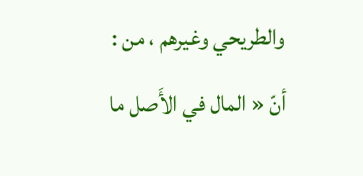والطريحي وغيرهم ، من :
أنّ « المال في الأَصل ما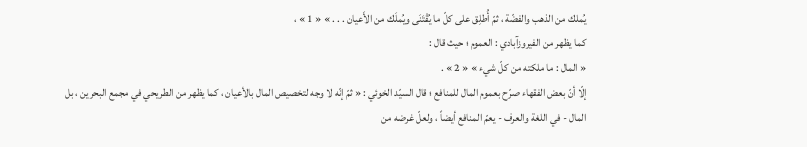يُملك من الذهب والفضّة ، ثمّ أُطلِق على كلّ ما يُقْتَنَى ويُملَك من الأَعيان . . . » « 1 » ،
كما يظهر من الفيروزآبادي : العموم ؛ حيث قال :
« المال : ما ملكته من كلّ شيء » « 2 » .
إلّا أنّ بعض الفقهاء صرّح بعموم المال للمنافع ؛ قال السيّد الخوئي : « ثمّ إنّه لا وجه لتخصيص المال بالأعيان ، كما يظهر من الطريحي في مجمع البحرين ، بل المال - في اللغة والعرف - يعمّ المنافع أيضاً ، ولعلّ غرضه من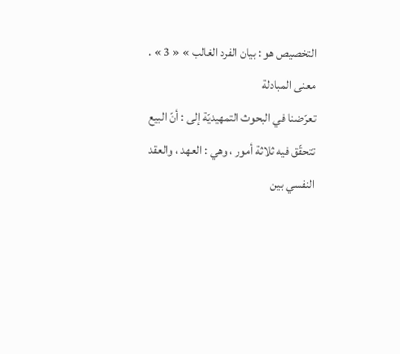التخصيص هو : بيان الفرد الغالب » « 3 » .
معنى المبادلة
تعرّضنا في البحوث التمهيديّة إلى : أنّ البيع تتحقّق فيه ثلاثة أمور ، وهي : العهد ، والعقد النفسي بين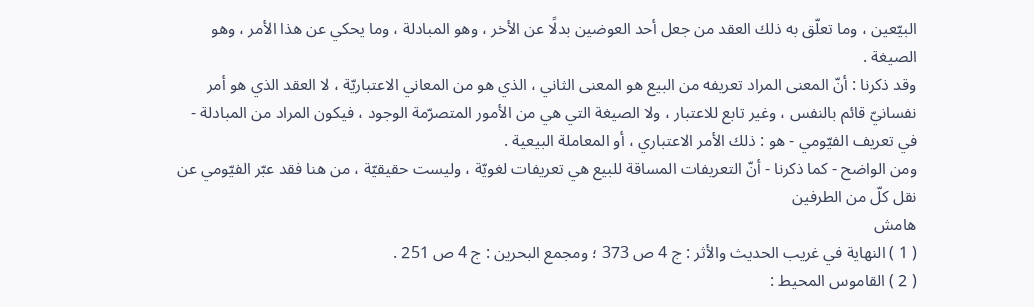البيّعين ، وما تعلّق به ذلك العقد من جعل أحد العوضين بدلًا عن الأخر ، وهو المبادلة ، وما يحكي عن هذا الأمر ، وهو الصيغة .
وقد ذكرنا : أنّ المعنى المراد تعريفه من البيع هو المعنى الثاني ، الذي هو من المعاني الاعتباريّة ، لا العقد الذي هو أمر نفسانيّ قائم بالنفس ، وغير تابع للاعتبار ، ولا الصيغة التي هي من الأمور المتصرّمة الوجود ، فيكون المراد من المبادلة - في تعريف الفيّومي - هو : ذلك الأمر الاعتباري ، أو المعاملة البيعية .
ومن الواضح - كما ذكرنا - أنّ التعريفات المساقة للبيع هي تعريفات لغويّة ، وليست حقيقيّة ، من هنا فقد عبّر الفيّومي عن نقل كلّ من الطرفين
هامش
( 1 ) النهاية في غريب الحديث والأثر : ج 4 ص 373 ؛ ومجمع البحرين : ج 4 ص 251 .
( 2 ) القاموس المحيط :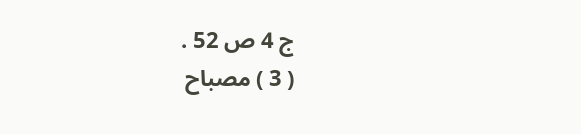ج 4 ص 52 .
( 3 ) مصباح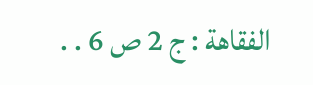الفقاهة : ج 2 ص 6 . .